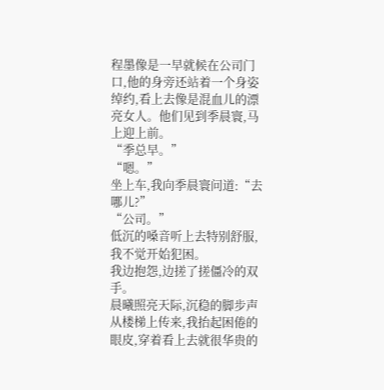程墨像是一早就候在公司门口,他的身旁还站着一个身姿绰约,看上去像是混血儿的漂亮女人。他们见到季晨寰,马上迎上前。
“季总早。”
“嗯。”
坐上车,我向季晨寰问道:“去哪儿?”
“公司。”
低沉的嗓音听上去特别舒服,我不觉开始犯困。
我边抱怨,边搓了搓僵冷的双手。
晨曦照亮天际,沉稳的脚步声从楼梯上传来,我抬起困倦的眼皮,穿着看上去就很华贵的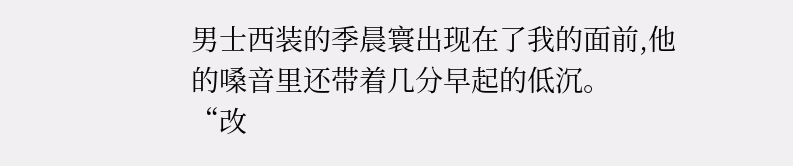男士西装的季晨寰出现在了我的面前,他的嗓音里还带着几分早起的低沉。
“改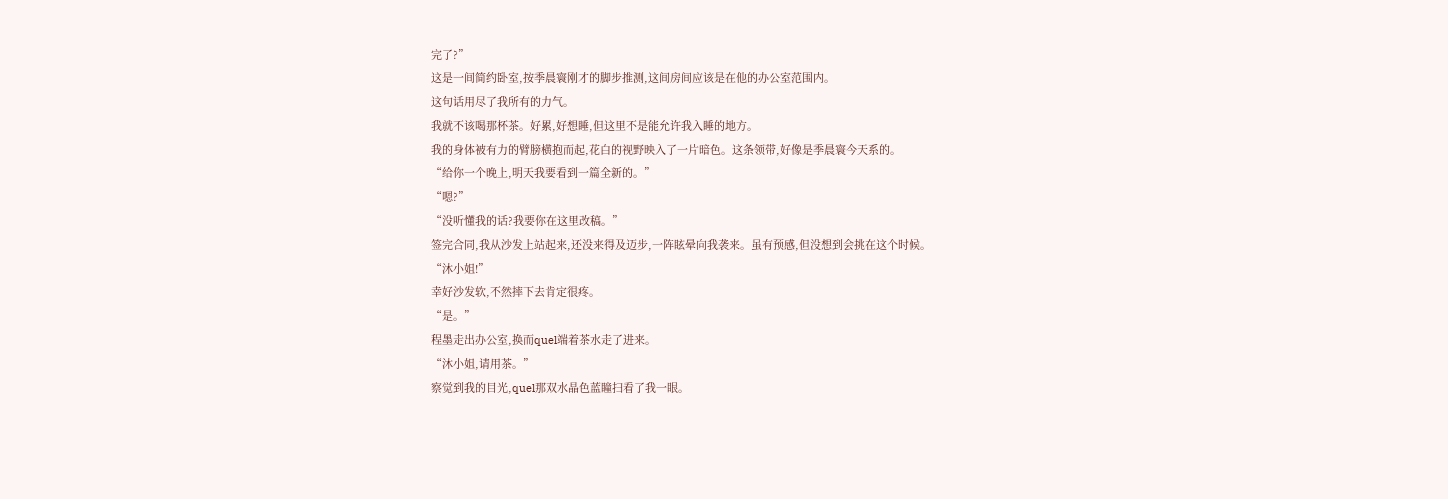完了?”
这是一间简约卧室,按季晨寰刚才的脚步推测,这间房间应该是在他的办公室范围内。
这句话用尽了我所有的力气。
我就不该喝那杯茶。好累,好想睡,但这里不是能允许我入睡的地方。
我的身体被有力的臂膀横抱而起,花白的视野映入了一片暗色。这条领带,好像是季晨寰今天系的。
“给你一个晚上,明天我要看到一篇全新的。”
“嗯?”
“没听懂我的话?我要你在这里改稿。”
签完合同,我从沙发上站起来,还没来得及迈步,一阵眩晕向我袭来。虽有预感,但没想到会挑在这个时候。
“沐小姐!”
幸好沙发软,不然摔下去肯定很疼。
“是。”
程墨走出办公室,换而quel端着茶水走了进来。
“沐小姐,请用茶。”
察觉到我的目光,quel那双水晶色蓝瞳扫看了我一眼。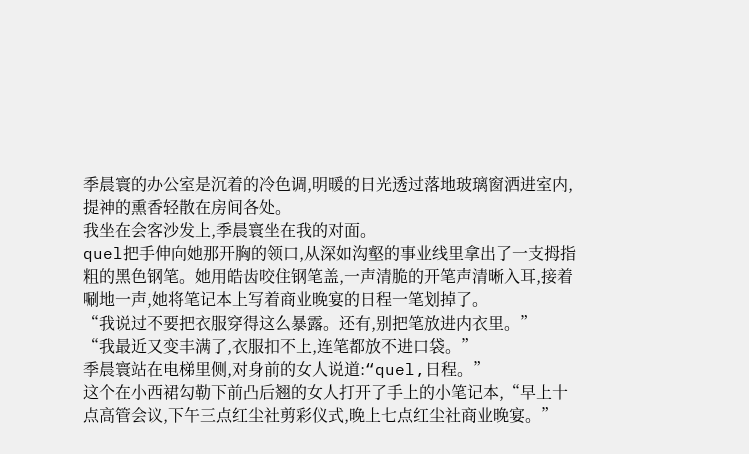季晨寰的办公室是沉着的冷色调,明暖的日光透过落地玻璃窗洒进室内,提神的熏香轻散在房间各处。
我坐在会客沙发上,季晨寰坐在我的对面。
quel把手伸向她那开胸的领口,从深如沟壑的事业线里拿出了一支拇指粗的黑色钢笔。她用皓齿咬住钢笔盖,一声清脆的开笔声清晰入耳,接着唰地一声,她将笔记本上写着商业晚宴的日程一笔划掉了。
“我说过不要把衣服穿得这么暴露。还有,别把笔放进内衣里。”
“我最近又变丰满了,衣服扣不上,连笔都放不进口袋。”
季晨寰站在电梯里侧,对身前的女人说道:“quel,日程。”
这个在小西裙勾勒下前凸后翘的女人打开了手上的小笔记本,“早上十点高管会议,下午三点红尘社剪彩仪式,晚上七点红尘社商业晚宴。”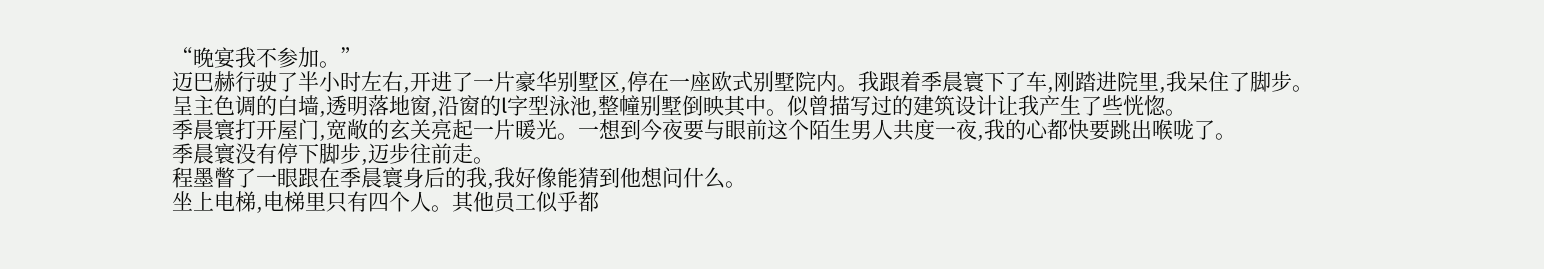“晚宴我不参加。”
迈巴赫行驶了半小时左右,开进了一片豪华别墅区,停在一座欧式别墅院内。我跟着季晨寰下了车,刚踏进院里,我呆住了脚步。
呈主色调的白墙,透明落地窗,沿窗的l字型泳池,整幢别墅倒映其中。似曾描写过的建筑设计让我产生了些恍惚。
季晨寰打开屋门,宽敞的玄关亮起一片暖光。一想到今夜要与眼前这个陌生男人共度一夜,我的心都快要跳出喉咙了。
季晨寰没有停下脚步,迈步往前走。
程墨瞥了一眼跟在季晨寰身后的我,我好像能猜到他想问什么。
坐上电梯,电梯里只有四个人。其他员工似乎都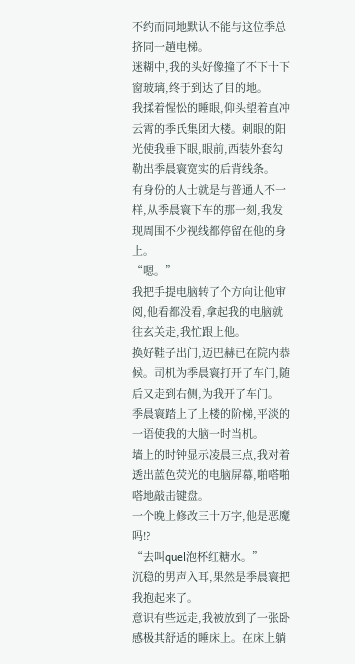不约而同地默认不能与这位季总挤同一趟电梯。
迷糊中,我的头好像撞了不下十下窗玻璃,终于到达了目的地。
我揉着惺忪的睡眼,仰头望着直冲云霄的季氏集团大楼。刺眼的阳光使我垂下眼,眼前,西装外套勾勒出季晨寰宽实的后背线条。
有身份的人士就是与普通人不一样,从季晨寰下车的那一刻,我发现周围不少视线都停留在他的身上。
“嗯。”
我把手提电脑转了个方向让他审阅,他看都没看,拿起我的电脑就往玄关走,我忙跟上他。
换好鞋子出门,迈巴赫已在院内恭候。司机为季晨寰打开了车门,随后又走到右侧,为我开了车门。
季晨寰踏上了上楼的阶梯,平淡的一语使我的大脑一时当机。
墙上的时钟显示凌晨三点,我对着透出蓝色荧光的电脑屏幕,啪嗒啪嗒地敲击键盘。
一个晚上修改三十万字,他是恶魔吗!?
“去叫quel泡杯红糖水。”
沉稳的男声入耳,果然是季晨寰把我抱起来了。
意识有些远走,我被放到了一张卧感极其舒适的睡床上。在床上躺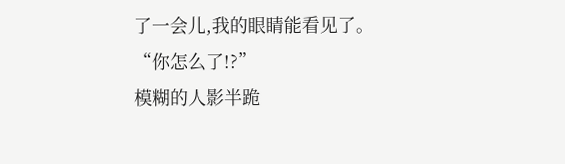了一会儿,我的眼睛能看见了。
“你怎么了!?”
模糊的人影半跪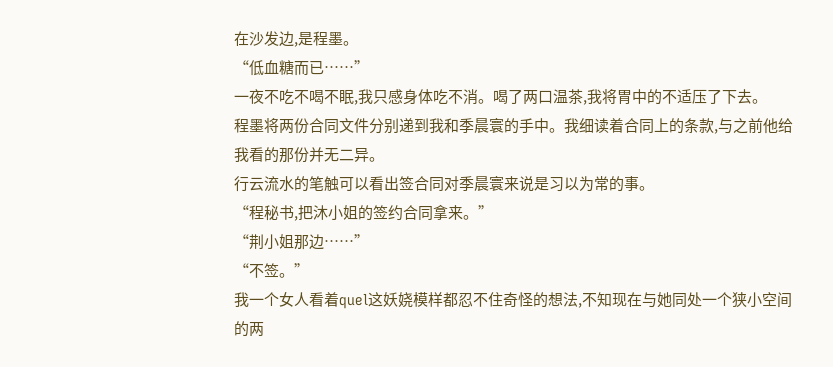在沙发边,是程墨。
“低血糖而已……”
一夜不吃不喝不眠,我只感身体吃不消。喝了两口温茶,我将胃中的不适压了下去。
程墨将两份合同文件分别递到我和季晨寰的手中。我细读着合同上的条款,与之前他给我看的那份并无二异。
行云流水的笔触可以看出签合同对季晨寰来说是习以为常的事。
“程秘书,把沐小姐的签约合同拿来。”
“荆小姐那边……”
“不签。”
我一个女人看着quel这妖娆模样都忍不住奇怪的想法,不知现在与她同处一个狭小空间的两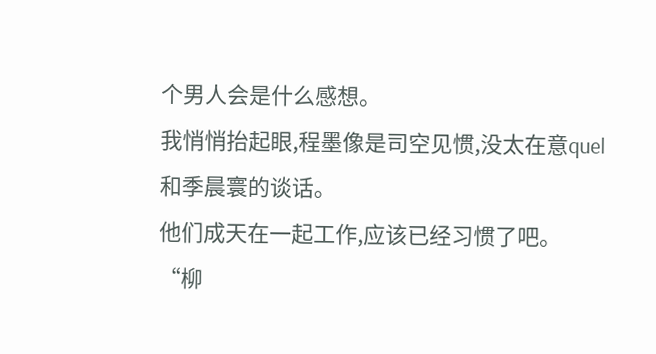个男人会是什么感想。
我悄悄抬起眼,程墨像是司空见惯,没太在意quel和季晨寰的谈话。
他们成天在一起工作,应该已经习惯了吧。
“柳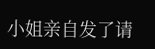小姐亲自发了请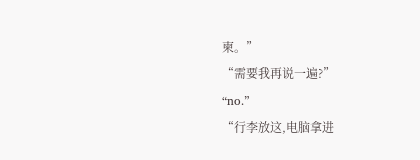柬。”
“需要我再说一遍?”
“no.”
“行李放这,电脑拿进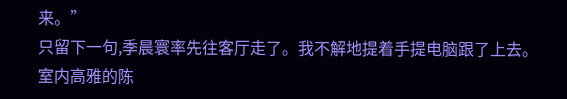来。”
只留下一句,季晨寰率先往客厅走了。我不解地提着手提电脑跟了上去。
室内高雅的陈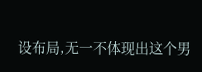设布局,无一不体现出这个男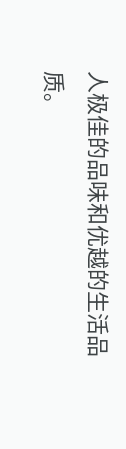人极佳的品味和优越的生活品质。